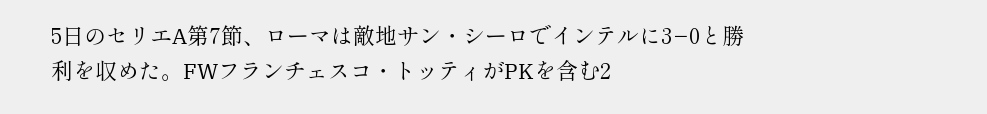5日のセリエA第7節、ローマは敵地サン・シーロでインテルに3−0と勝利を収めた。FWフランチェスコ・トッティがPKを含む2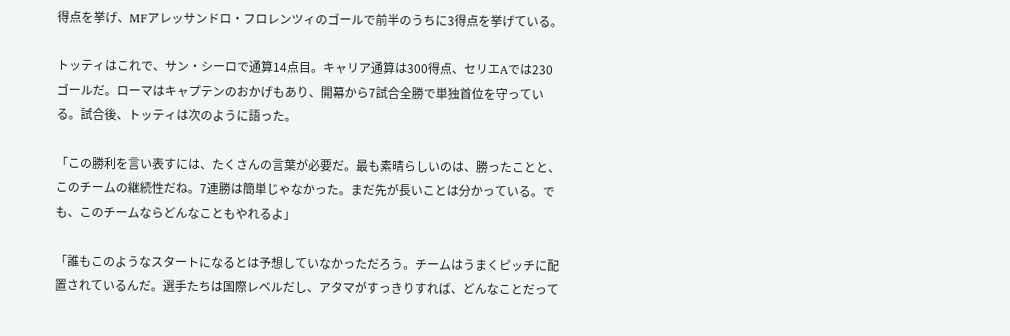得点を挙げ、MFアレッサンドロ・フロレンツィのゴールで前半のうちに3得点を挙げている。

トッティはこれで、サン・シーロで通算14点目。キャリア通算は300得点、セリエAでは230ゴールだ。ローマはキャプテンのおかげもあり、開幕から7試合全勝で単独首位を守っている。試合後、トッティは次のように語った。

「この勝利を言い表すには、たくさんの言葉が必要だ。最も素晴らしいのは、勝ったことと、このチームの継続性だね。7連勝は簡単じゃなかった。まだ先が長いことは分かっている。でも、このチームならどんなこともやれるよ」

「誰もこのようなスタートになるとは予想していなかっただろう。チームはうまくピッチに配置されているんだ。選手たちは国際レベルだし、アタマがすっきりすれば、どんなことだって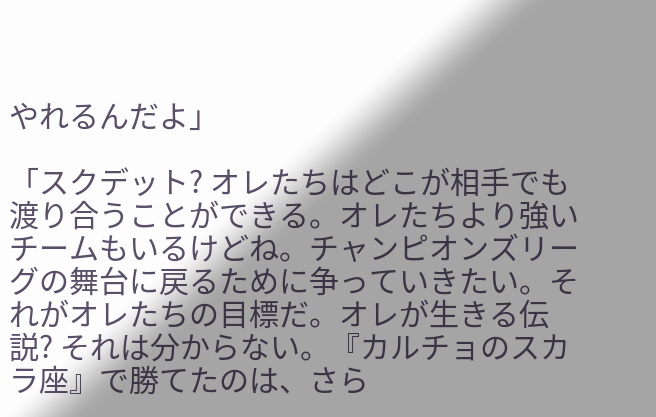やれるんだよ」

「スクデット? オレたちはどこが相手でも渡り合うことができる。オレたちより強いチームもいるけどね。チャンピオンズリーグの舞台に戻るために争っていきたい。それがオレたちの目標だ。オレが生きる伝説? それは分からない。『カルチョのスカラ座』で勝てたのは、さら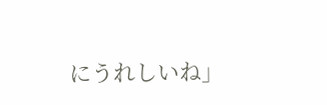にうれしいね」